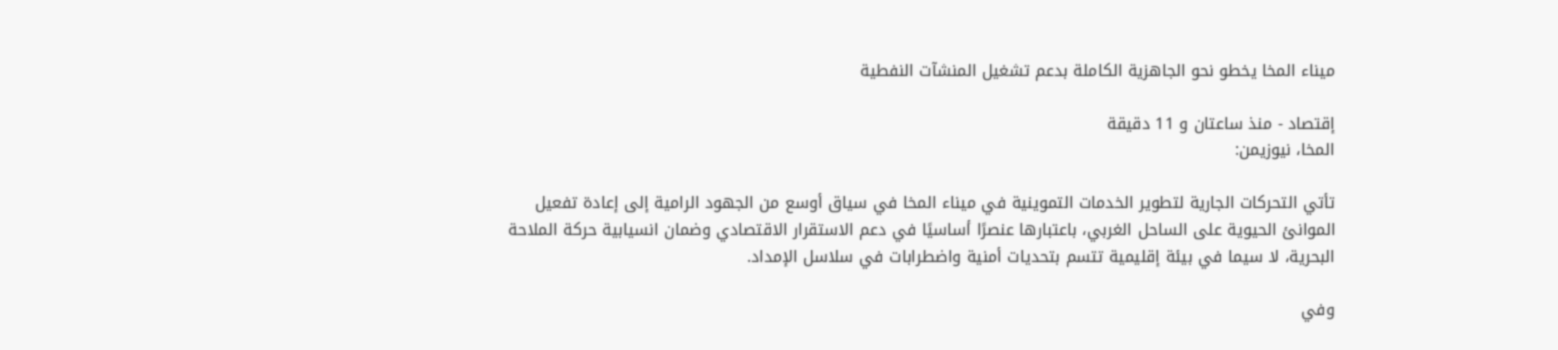ميناء المخا يخطو نحو الجاهزية الكاملة بدعم تشغيل المنشآت النفطية

إقتصاد - منذ ساعتان و 11 دقيقة
المخا، نيوزيمن:

تأتي التحركات الجارية لتطوير الخدمات التموينية في ميناء المخا في سياق أوسع من الجهود الرامية إلى إعادة تفعيل الموانئ الحيوية على الساحل الغربي، باعتبارها عنصرًا أساسيًا في دعم الاستقرار الاقتصادي وضمان انسيابية حركة الملاحة البحرية، لا سيما في بيئة إقليمية تتسم بتحديات أمنية واضطرابات في سلاسل الإمداد.

وفي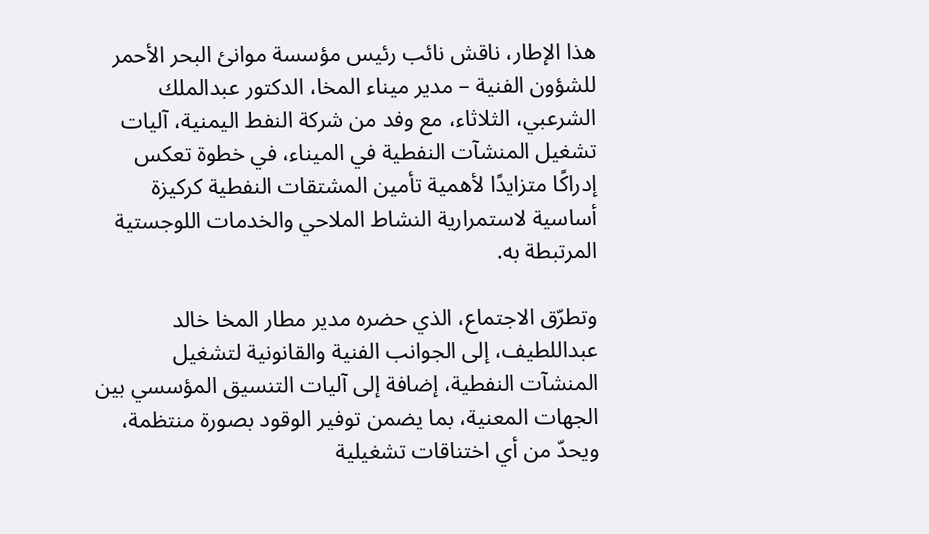هذا الإطار، ناقش نائب رئيس مؤسسة موانئ البحر الأحمر للشؤون الفنية – مدير ميناء المخا، الدكتور عبدالملك الشرعبي، الثلاثاء، مع وفد من شركة النفط اليمنية، آليات تشغيل المنشآت النفطية في الميناء، في خطوة تعكس إدراكًا متزايدًا لأهمية تأمين المشتقات النفطية كركيزة أساسية لاستمرارية النشاط الملاحي والخدمات اللوجستية المرتبطة به.

وتطرّق الاجتماع، الذي حضره مدير مطار المخا خالد عبداللطيف، إلى الجوانب الفنية والقانونية لتشغيل المنشآت النفطية، إضافة إلى آليات التنسيق المؤسسي بين الجهات المعنية، بما يضمن توفير الوقود بصورة منتظمة، ويحدّ من أي اختناقات تشغيلية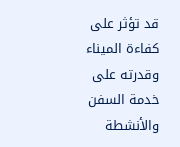قد تؤثر على كفاءة الميناء وقدرته على خدمة السفن والأنشطة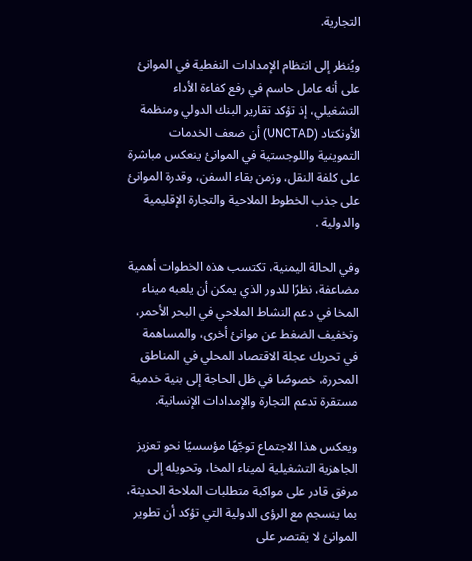التجارية.

ويُنظر إلى انتظام الإمدادات النفطية في الموانئ على أنه عامل حاسم في رفع كفاءة الأداء التشغيلي، إذ تؤكد تقارير البنك الدولي ومنظمة الأونكتاد (UNCTAD) أن ضعف الخدمات التموينية واللوجستية في الموانئ ينعكس مباشرة على كلفة النقل، وزمن بقاء السفن، وقدرة الموانئ على جذب الخطوط الملاحية والتجارة الإقليمية والدولية .

وفي الحالة اليمنية، تكتسب هذه الخطوات أهمية مضاعفة، نظرًا للدور الذي يمكن أن يلعبه ميناء المخا في دعم النشاط الملاحي في البحر الأحمر، وتخفيف الضغط عن موانئ أخرى، والمساهمة في تحريك عجلة الاقتصاد المحلي في المناطق المحررة، خصوصًا في ظل الحاجة إلى بنية خدمية مستقرة تدعم التجارة والإمدادات الإنسانية.

ويعكس هذا الاجتماع توجّهًا مؤسسيًا نحو تعزيز الجاهزية التشغيلية لميناء المخا، وتحويله إلى مرفق قادر على مواكبة متطلبات الملاحة الحديثة، بما ينسجم مع الرؤى الدولية التي تؤكد أن تطوير الموانئ لا يقتصر على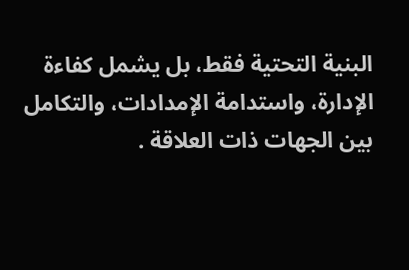البنية التحتية فقط، بل يشمل كفاءة الإدارة، واستدامة الإمدادات، والتكامل بين الجهات ذات العلاقة .